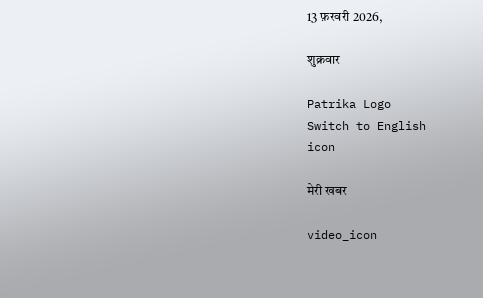13 फ़रवरी 2026,

शुक्रवार

Patrika Logo
Switch to English
icon

मेरी खबर

video_icon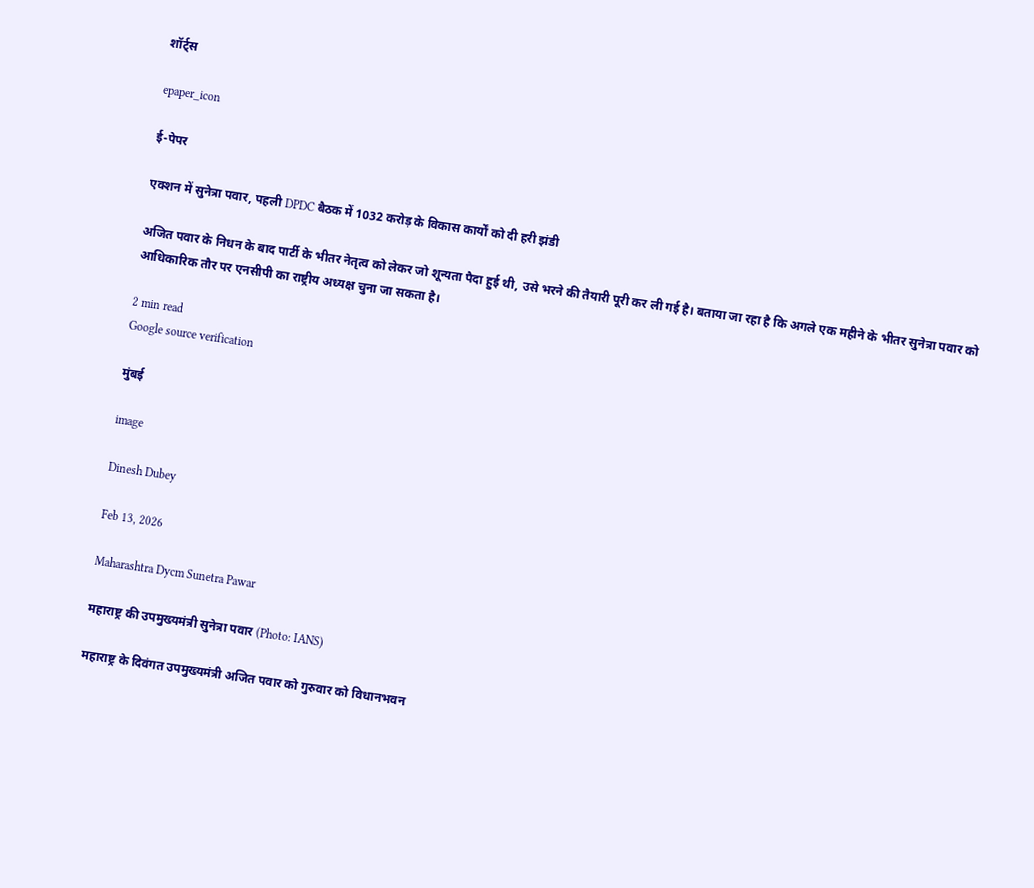शॉर्ट्स

epaper_icon

ई-पेपर

एक्शन में सुनेत्रा पवार, पहली DPDC बैठक में 1032 करोड़ के विकास कार्यों को दी हरी झंडी

अजित पवार के निधन के बाद पार्टी के भीतर नेतृत्व को लेकर जो शून्यता पैदा हुई थी, उसे भरने की तैयारी पूरी कर ली गई है। बताया जा रहा है कि अगले एक महीने के भीतर सुनेत्रा पवार को आधिकारिक तौर पर एनसीपी का राष्ट्रीय अध्यक्ष चुना जा सकता है।

2 min read
Google source verification

मुंबई

image

Dinesh Dubey

Feb 13, 2026

Maharashtra Dycm Sunetra Pawar

महाराष्ट्र की उपमुख्यमंत्री सुनेत्रा पवार (Photo: IANS)

महाराष्ट्र के दिवंगत उपमुख्यमंत्री अजित पवार को गुरुवार को विधानभवन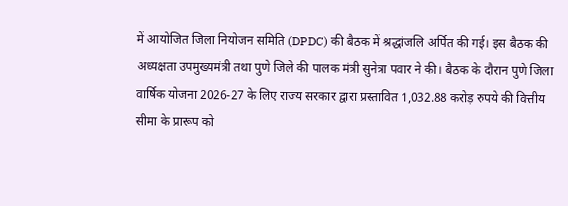में आयोजित जिला नियोजन समिति (DPDC) की बैठक में श्रद्धांजलि अर्पित की गई। इस बैठक की अध्यक्षता उपमुख्यमंत्री तथा पुणे जिले की पालक मंत्री सुनेत्रा पवार ने की। बैठक के दौरान पुणे जिला वार्षिक योजना 2026-27 के लिए राज्य सरकार द्वारा प्रस्तावित 1,032.88 करोड़ रुपये की वित्तीय सीमा के प्रारूप को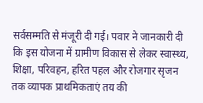सर्वसम्मति से मंजूरी दी गई। पवार ने जानकारी दी कि इस योजना में ग्रामीण विकास से लेकर स्वास्थ्य, शिक्षा, परिवहन, हरित पहल और रोजगार सृजन तक व्यापक प्राथमिकताएं तय की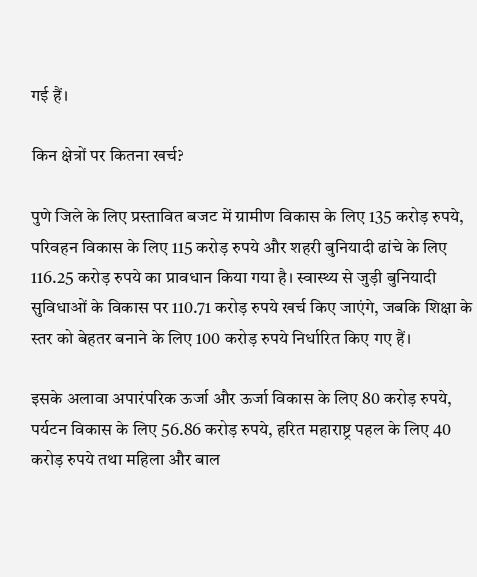गई हैं।

किन क्षेत्रों पर कितना खर्च?

पुणे जिले के लिए प्रस्तावित बजट में ग्रामीण विकास के लिए 135 करोड़ रुपये, परिवहन विकास के लिए 115 करोड़ रुपये और शहरी बुनियादी ढांचे के लिए 116.25 करोड़ रुपये का प्रावधान किया गया है। स्वास्थ्य से जुड़ी बुनियादी सुविधाओं के विकास पर 110.71 करोड़ रुपये खर्च किए जाएंगे, जबकि शिक्षा के स्तर को बेहतर बनाने के लिए 100 करोड़ रुपये निर्धारित किए गए हैं।

इसके अलावा अपारंपरिक ऊर्जा और ऊर्जा विकास के लिए 80 करोड़ रुपये, पर्यटन विकास के लिए 56.86 करोड़ रुपये, हरित महाराष्ट्र पहल के लिए 40 करोड़ रुपये तथा महिला और बाल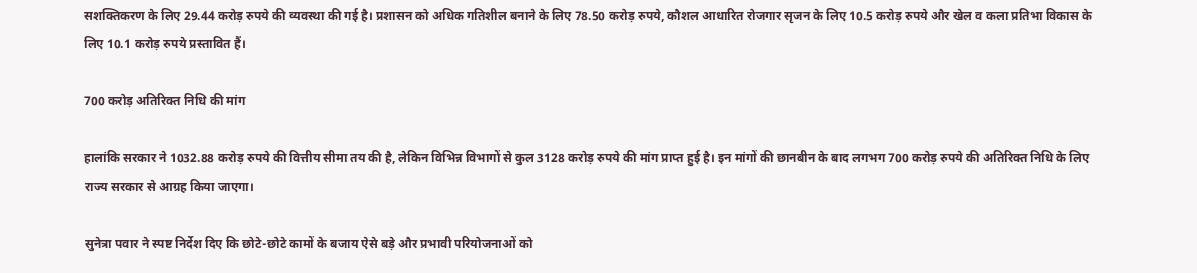सशक्तिकरण के लिए 29.44 करोड़ रुपये की व्यवस्था की गई है। प्रशासन को अधिक गतिशील बनाने के लिए 78.50 करोड़ रुपये, कौशल आधारित रोजगार सृजन के लिए 10.5 करोड़ रुपये और खेल व कला प्रतिभा विकास के लिए 10.1 करोड़ रुपये प्रस्तावित हैं।

700 करोड़ अतिरिक्त निधि की मांग

हालांकि सरकार ने 1032.88 करोड़ रुपये की वित्तीय सीमा तय की है, लेकिन विभिन्न विभागों से कुल 3128 करोड़ रुपये की मांग प्राप्त हुई है। इन मांगों की छानबीन के बाद लगभग 700 करोड़ रुपये की अतिरिक्त निधि के लिए राज्य सरकार से आग्रह किया जाएगा।

सुनेत्रा पवार ने स्पष्ट निर्देश दिए कि छोटे-छोटे कामों के बजाय ऐसे बड़े और प्रभावी परियोजनाओं को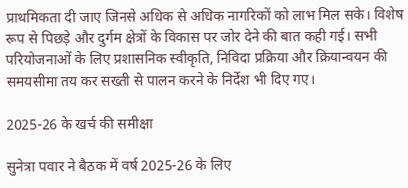प्राथमिकता दी जाए जिनसे अधिक से अधिक नागरिकों को लाभ मिल सके। विशेष रूप से पिछड़े और दुर्गम क्षेत्रों के विकास पर जोर देने की बात कही गई। सभी परियोजनाओं के लिए प्रशासनिक स्वीकृति, निविदा प्रक्रिया और क्रियान्वयन की समयसीमा तय कर सख्ती से पालन करने के निर्देश भी दिए गए।

2025-26 के खर्च की समीक्षा

सुनेत्रा पवार ने बैठक में वर्ष 2025-26 के लिए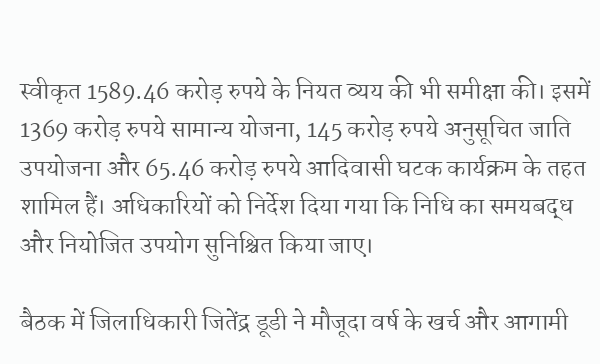स्वीकृत 1589.46 करोड़ रुपये के नियत व्यय की भी समीक्षा की। इसमें 1369 करोड़ रुपये सामान्य योजना, 145 करोड़ रुपये अनुसूचित जाति उपयोजना और 65.46 करोड़ रुपये आदिवासी घटक कार्यक्रम के तहत शामिल हैं। अधिकारियों को निर्देश दिया गया कि निधि का समयबद्ध और नियोजित उपयोग सुनिश्चित किया जाए।

बैठक में जिलाधिकारी जितेंद्र डूडी ने मौजूदा वर्ष के खर्च और आगामी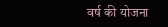वर्ष की योजना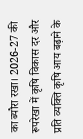का ब्यौरा रखा। 2026-27 की रूपरेखा में कृषि विकास दर और प्रति व्यक्ति कृषि आय बढ़ाने के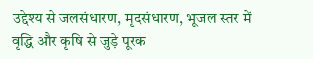उद्देश्य से जलसंधारण, मृदसंधारण, भूजल स्तर में वृद्धि और कृषि से जुड़े पूरक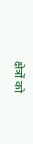क्षेत्रों को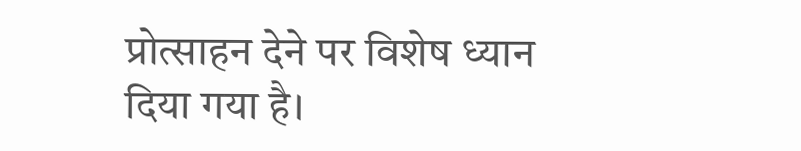प्रोत्साहन देने पर विशेष ध्यान दिया गया है।